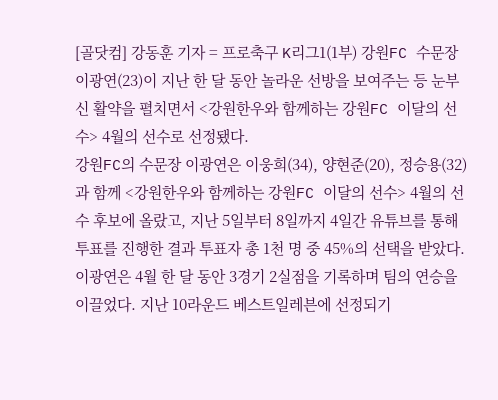[골닷컴] 강동훈 기자 = 프로축구 K리그1(1부) 강원FC 수문장 이광연(23)이 지난 한 달 동안 놀라운 선방을 보여주는 등 눈부신 활약을 펼치면서 <강원한우와 함께하는 강원FC 이달의 선수> 4월의 선수로 선정됐다.
강원FC의 수문장 이광연은 이웅희(34), 양현준(20), 정승용(32)과 함께 <강원한우와 함께하는 강원FC 이달의 선수> 4월의 선수 후보에 올랐고, 지난 5일부터 8일까지 4일간 유튜브를 통해 투표를 진행한 결과 투표자 총 1천 명 중 45%의 선택을 받았다.
이광연은 4월 한 달 동안 3경기 2실점을 기록하며 팀의 연승을 이끌었다. 지난 10라운드 베스트일레븐에 선정되기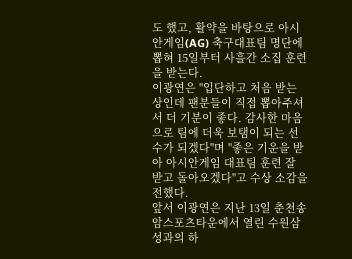도 했고, 활약을 바탕으로 아시안게임(AG) 축구대표팀 명단에 뽑혀 15일부터 사흘간 소집 훈련을 받는다.
이광연은 "입단하고 처음 받는 상인데 팬분들이 직접 뽑아주셔서 더 기분이 좋다. 감사한 마음으로 팀에 더욱 보탬이 되는 선수가 되겠다"며 "좋은 기운을 받아 아시안게임 대표팀 훈련 잘 받고 돌아오겠다"고 수상 소감을 전했다.
앞서 이광연은 지난 13일 춘천송암스포츠타운에서 열린 수원삼성과의 하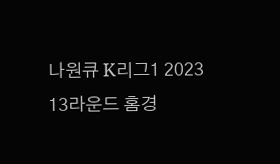나원큐 K리그1 2023 13라운드 홈경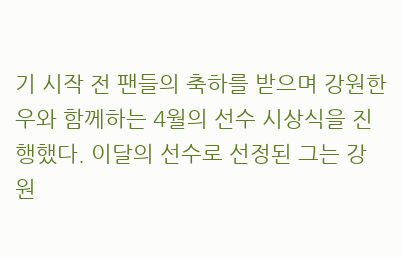기 시작 전 팬들의 축하를 받으며 강원한우와 함께하는 4월의 선수 시상식을 진행했다. 이달의 선수로 선정된 그는 강원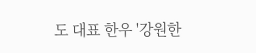도 대표 한우 '강원한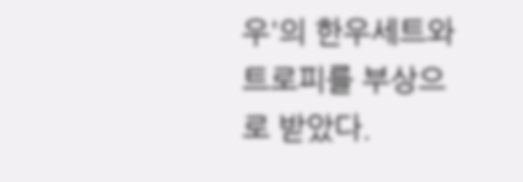우'의 한우세트와 트로피를 부상으로 받았다.